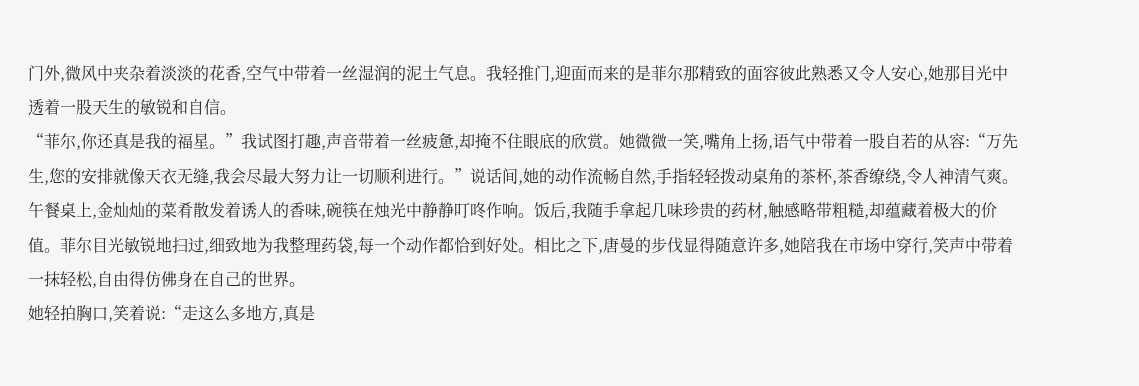门外,微风中夹杂着淡淡的花香,空气中带着一丝湿润的泥土气息。我轻推门,迎面而来的是菲尔那精致的面容彼此熟悉又令人安心,她那目光中透着一股天生的敏锐和自信。
“菲尔,你还真是我的福星。”我试图打趣,声音带着一丝疲惫,却掩不住眼底的欣赏。她微微一笑,嘴角上扬,语气中带着一股自若的从容:“万先生,您的安排就像天衣无缝,我会尽最大努力让一切顺利进行。”说话间,她的动作流畅自然,手指轻轻拨动桌角的茶杯,茶香缭绕,令人神清气爽。
午餐桌上,金灿灿的菜肴散发着诱人的香味,碗筷在烛光中静静叮咚作响。饭后,我随手拿起几味珍贵的药材,触感略带粗糙,却蕴藏着极大的价值。菲尔目光敏锐地扫过,细致地为我整理药袋,每一个动作都恰到好处。相比之下,唐曼的步伐显得随意许多,她陪我在市场中穿行,笑声中带着一抹轻松,自由得仿佛身在自己的世界。
她轻拍胸口,笑着说:“走这么多地方,真是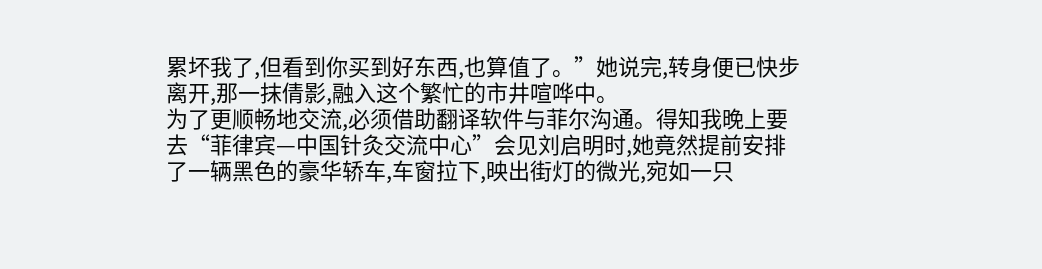累坏我了,但看到你买到好东西,也算值了。”她说完,转身便已快步离开,那一抹倩影,融入这个繁忙的市井喧哗中。
为了更顺畅地交流,必须借助翻译软件与菲尔沟通。得知我晚上要去“菲律宾—中国针灸交流中心”会见刘启明时,她竟然提前安排了一辆黑色的豪华轿车,车窗拉下,映出街灯的微光,宛如一只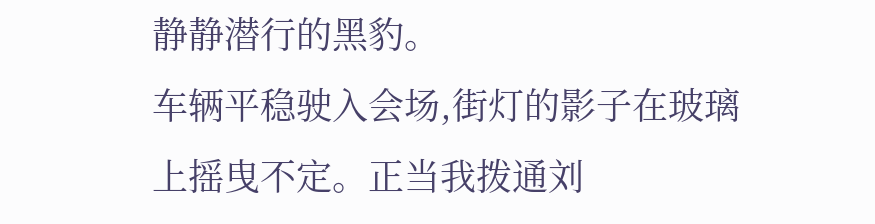静静潜行的黑豹。
车辆平稳驶入会场,街灯的影子在玻璃上摇曳不定。正当我拨通刘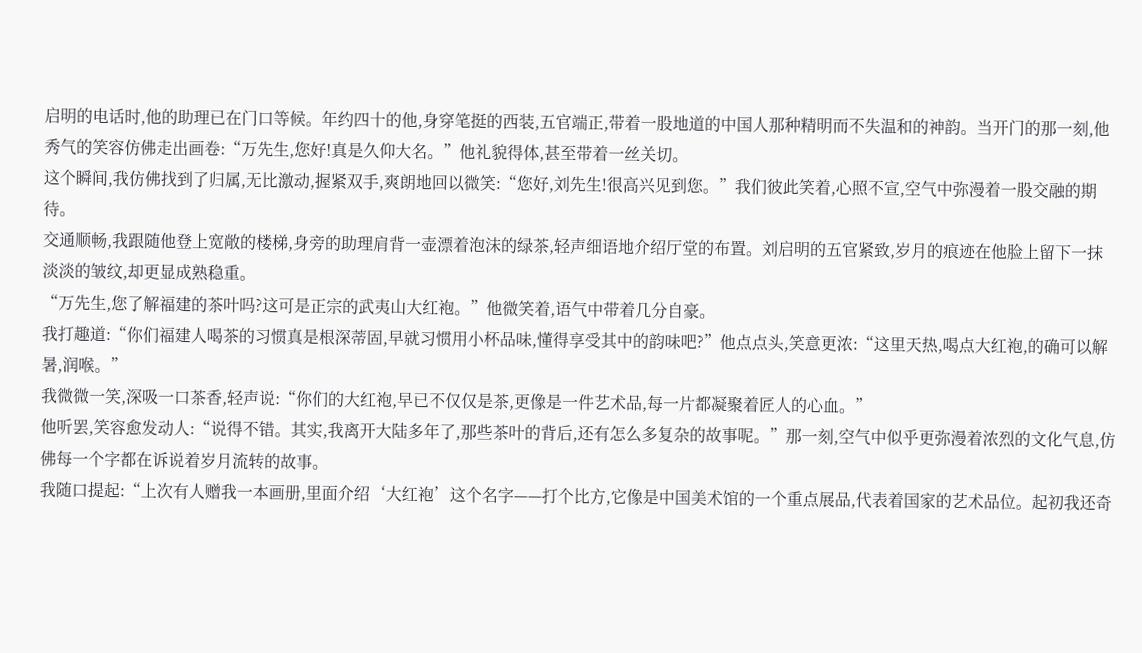启明的电话时,他的助理已在门口等候。年约四十的他,身穿笔挺的西装,五官端正,带着一股地道的中国人那种精明而不失温和的神韵。当开门的那一刻,他秀气的笑容仿佛走出画卷:“万先生,您好!真是久仰大名。”他礼貌得体,甚至带着一丝关切。
这个瞬间,我仿佛找到了归属,无比激动,握紧双手,爽朗地回以微笑:“您好,刘先生!很高兴见到您。”我们彼此笑着,心照不宣,空气中弥漫着一股交融的期待。
交通顺畅,我跟随他登上宽敞的楼梯,身旁的助理肩背一壶漂着泡沫的绿茶,轻声细语地介绍厅堂的布置。刘启明的五官紧致,岁月的痕迹在他脸上留下一抹淡淡的皱纹,却更显成熟稳重。
“万先生,您了解福建的茶叶吗?这可是正宗的武夷山大红袍。”他微笑着,语气中带着几分自豪。
我打趣道:“你们福建人喝茶的习惯真是根深蒂固,早就习惯用小杯品味,懂得享受其中的韵味吧?”他点点头,笑意更浓:“这里天热,喝点大红袍,的确可以解暑,润喉。”
我微微一笑,深吸一口茶香,轻声说:“你们的大红袍,早已不仅仅是茶,更像是一件艺术品,每一片都凝聚着匠人的心血。”
他听罢,笑容愈发动人:“说得不错。其实,我离开大陆多年了,那些茶叶的背后,还有怎么多复杂的故事呢。”那一刻,空气中似乎更弥漫着浓烈的文化气息,仿佛每一个字都在诉说着岁月流转的故事。
我随口提起:“上次有人赠我一本画册,里面介绍‘大红袍’这个名字——打个比方,它像是中国美术馆的一个重点展品,代表着国家的艺术品位。起初我还奇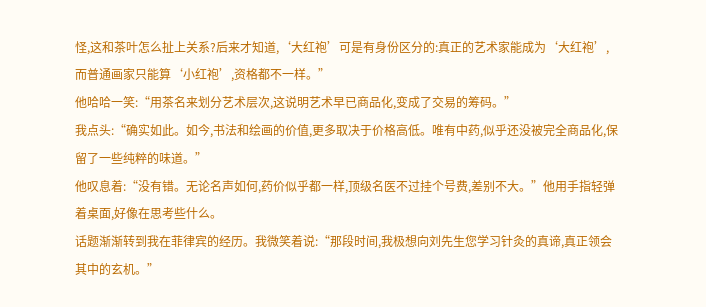怪,这和茶叶怎么扯上关系?后来才知道,‘大红袍’可是有身份区分的:真正的艺术家能成为‘大红袍’,而普通画家只能算‘小红袍’,资格都不一样。”
他哈哈一笑:“用茶名来划分艺术层次,这说明艺术早已商品化,变成了交易的筹码。”
我点头:“确实如此。如今,书法和绘画的价值,更多取决于价格高低。唯有中药,似乎还没被完全商品化,保留了一些纯粹的味道。”
他叹息着:“没有错。无论名声如何,药价似乎都一样,顶级名医不过挂个号费,差别不大。”他用手指轻弹着桌面,好像在思考些什么。
话题渐渐转到我在菲律宾的经历。我微笑着说:“那段时间,我极想向刘先生您学习针灸的真谛,真正领会其中的玄机。”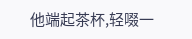他端起茶杯,轻啜一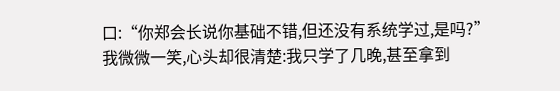口:“你郑会长说你基础不错,但还没有系统学过,是吗?”
我微微一笑,心头却很清楚:我只学了几晚,甚至拿到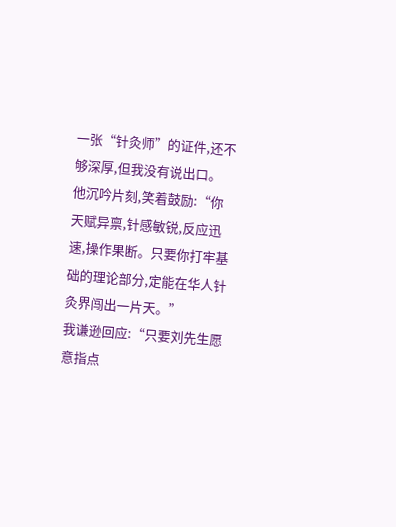一张“针灸师”的证件,还不够深厚,但我没有说出口。
他沉吟片刻,笑着鼓励:“你天赋异禀,针感敏锐,反应迅速,操作果断。只要你打牢基础的理论部分,定能在华人针灸界闯出一片天。”
我谦逊回应:“只要刘先生愿意指点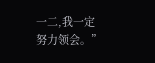一二,我一定努力领会。”